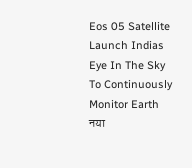Eos 05 Satellite Launch Indias Eye In The Sky To Continuously Monitor Earth
नया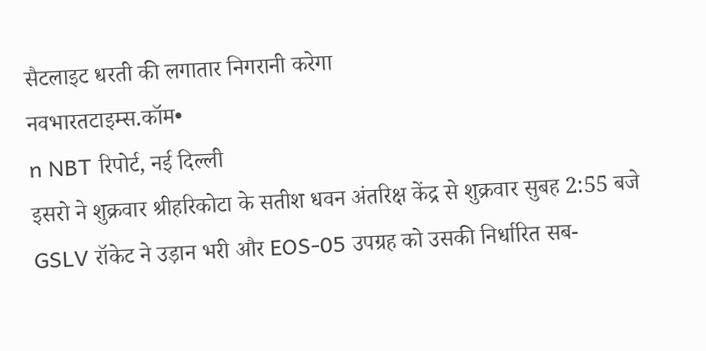सैटलाइट धरती की लगातार निगरानी करेगा
नवभारतटाइम्स.कॉम•
n NBT रिपोर्ट, नई दिल्ली
इसरो ने शुक्रवार श्रीहरिकोटा के सतीश धवन अंतरिक्ष केंद्र से शुक्रवार सुबह 2:55 बजे GSLV रॉकेट ने उड़ान भरी और EOS-05 उपग्रह को उसकी निर्धारित सब-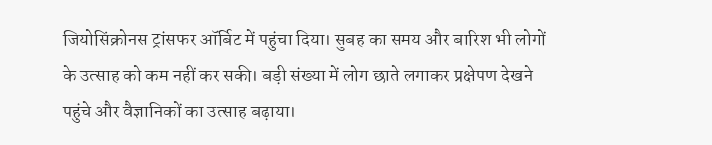जियोसिंक्रोनस ट्रांसफर ऑर्बिट में पहुंचा दिया। सुबह का समय और बारिश भी लोगों के उत्साह को कम नहीं कर सकी। बड़ी संख्या में लोग छाते लगाकर प्रक्षेपण देखने पहुंचे और वैज्ञानिकों का उत्साह बढ़ाया।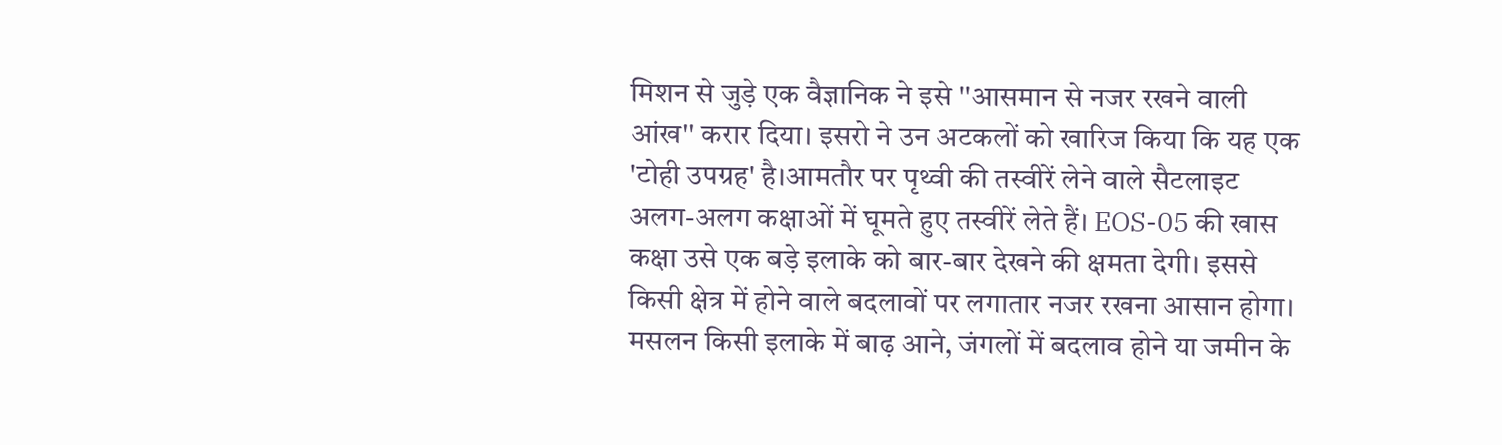मिशन से जुड़े एक वैज्ञानिक ने इसे ''आसमान से नजर रखने वाली आंख'' करार दिया। इसरो ने उन अटकलों को खारिज किया कि यह एक 'टोही उपग्रह' है।आमतौर पर पृथ्वी की तस्वीरें लेने वाले सैटलाइट अलग-अलग कक्षाओं में घूमते हुए तस्वीरें लेते हैं। EOS-05 की खास कक्षा उसे एक बड़े इलाके को बार-बार देखने की क्षमता देगी। इससे किसी क्षेत्र में होने वाले बदलावों पर लगातार नजर रखना आसान होगा। मसलन किसी इलाके में बाढ़ आने, जंगलों में बदलाव होने या जमीन के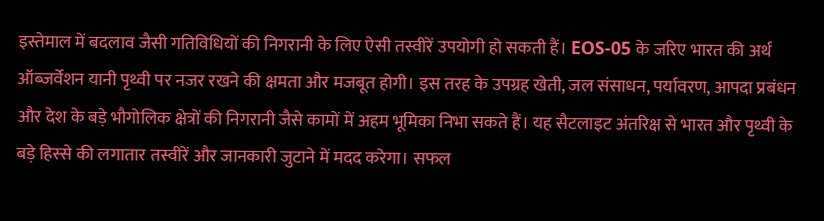इस्तेमाल में बदलाव जैसी गतिविधियों की निगरानी के लिए ऐसी तस्वीरें उपयोगी हो सकती हैं। EOS-05 के जरिए भारत की अर्थ ऑब्जर्वेशन यानी पृथ्वी पर नजर रखने की क्षमता और मजबूत होगी। इस तरह के उपग्रह खेती, जल संसाधन, पर्यावरण, आपदा प्रबंधन और देश के बड़े भौगोलिक क्षेत्रों की निगरानी जैसे कामों में अहम भूमिका निभा सकते हैं। यह सैटलाइट अंतरिक्ष से भारत और पृथ्वी के बड़े हिस्से की लगातार तस्वीरें और जानकारी जुटाने में मदद करेगा। सफल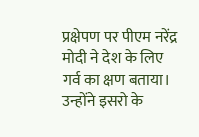प्रक्षेपण पर पीएम नरेंद्र मोदी ने देश के लिए गर्व का क्षण बताया। उन्होंने इसरो के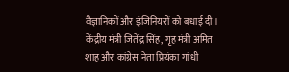वैज्ञानिकों और इंजिनियरों को बधाई दी। केंद्रीय मंत्री जितेंद्र सिंह, गृह मंत्री अमित शाह और कांग्रेस नेता प्रियंका गांधी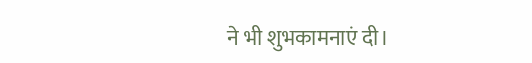ने भी शुभकामनाएं दी।